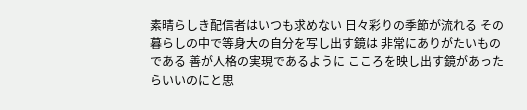素晴らしき配信者はいつも求めない 日々彩りの季節が流れる その暮らしの中で等身大の自分を写し出す鏡は 非常にありがたいものである 善が人格の実現であるように こころを映し出す鏡があったらいいのにと思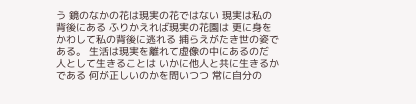う 鏡のなかの花は現実の花ではない 現実は私の背後にある ふりかえれば現実の花園は 更に身をかわして私の背後に逃れる 捕らえがたき世の姿である。 生活は現実を離れて虚像の中にあるのだ 人として生きることは いかに他人と共に生きるかである 何が正しいのかを問いつつ 常に自分の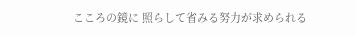こころの鏡に 照らして省みる努力が求められる